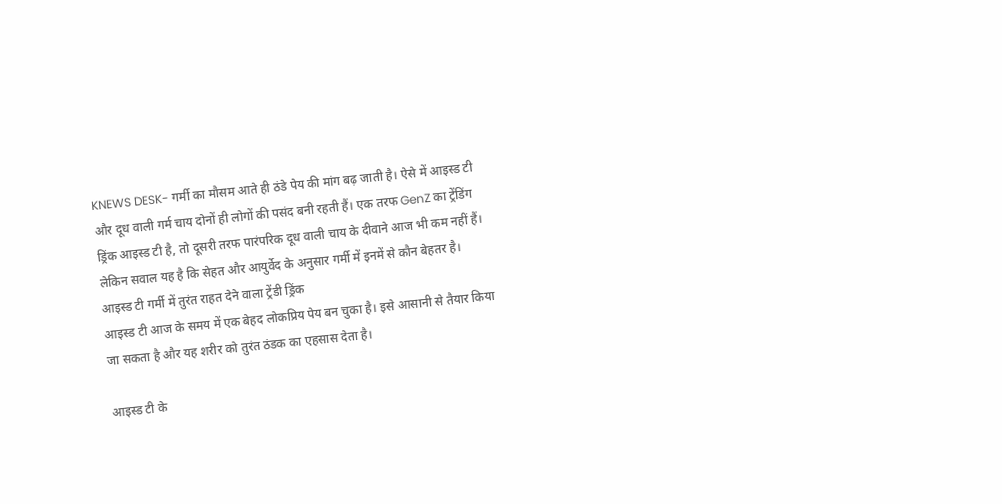KNEWS DESK- गर्मी का मौसम आते ही ठंडे पेय की मांग बढ़ जाती है। ऐसे में आइस्ड टी और दूध वाली गर्म चाय दोनों ही लोगों की पसंद बनी रहती हैं। एक तरफ GenZ का ट्रेंडिंग ड्रिंक आइस्ड टी है, तो दूसरी तरफ पारंपरिक दूध वाली चाय के दीवाने आज भी कम नहीं हैं। लेकिन सवाल यह है कि सेहत और आयुर्वेद के अनुसार गर्मी में इनमें से कौन बेहतर है।
आइस्ड टी गर्मी में तुरंत राहत देने वाला ट्रेंडी ड्रिंक
आइस्ड टी आज के समय में एक बेहद लोकप्रिय पेय बन चुका है। इसे आसानी से तैयार किया जा सकता है और यह शरीर को तुरंत ठंडक का एहसास देता है।

आइस्ड टी के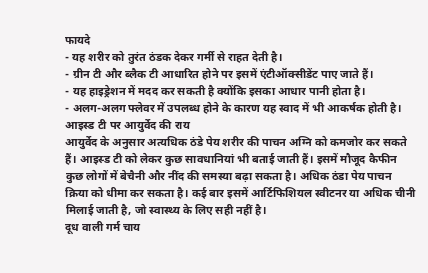फायदे
- यह शरीर को तुरंत ठंडक देकर गर्मी से राहत देती है।
- ग्रीन टी और ब्लैक टी आधारित होने पर इसमें एंटीऑक्सीडेंट पाए जाते हैं।
- यह हाइड्रेशन में मदद कर सकती है क्योंकि इसका आधार पानी होता है।
- अलग-अलग फ्लेवर में उपलब्ध होने के कारण यह स्वाद में भी आकर्षक होती है।
आइस्ड टी पर आयुर्वेद की राय
आयुर्वेद के अनुसार अत्यधिक ठंडे पेय शरीर की पाचन अग्नि को कमजोर कर सकते हैं। आइस्ड टी को लेकर कुछ सावधानियां भी बताई जाती हैं। इसमें मौजूद कैफीन कुछ लोगों में बेचैनी और नींद की समस्या बढ़ा सकता है। अधिक ठंडा पेय पाचन क्रिया को धीमा कर सकता है। कई बार इसमें आर्टिफिशियल स्वीटनर या अधिक चीनी मिलाई जाती है, जो स्वास्थ्य के लिए सही नहीं है।
दूध वाली गर्म चाय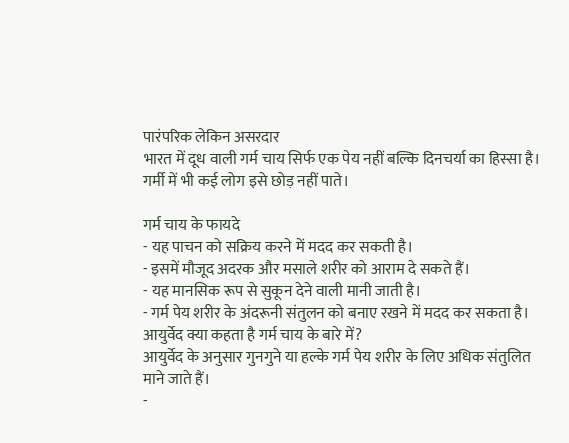पारंपरिक लेकिन असरदार
भारत में दूध वाली गर्म चाय सिर्फ एक पेय नहीं बल्कि दिनचर्या का हिस्सा है। गर्मी में भी कई लोग इसे छोड़ नहीं पाते।

गर्म चाय के फायदे
- यह पाचन को सक्रिय करने में मदद कर सकती है।
- इसमें मौजूद अदरक और मसाले शरीर को आराम दे सकते हैं।
- यह मानसिक रूप से सुकून देने वाली मानी जाती है।
- गर्म पेय शरीर के अंदरूनी संतुलन को बनाए रखने में मदद कर सकता है।
आयुर्वेद क्या कहता है गर्म चाय के बारे में?
आयुर्वेद के अनुसार गुनगुने या हल्के गर्म पेय शरीर के लिए अधिक संतुलित माने जाते हैं।
-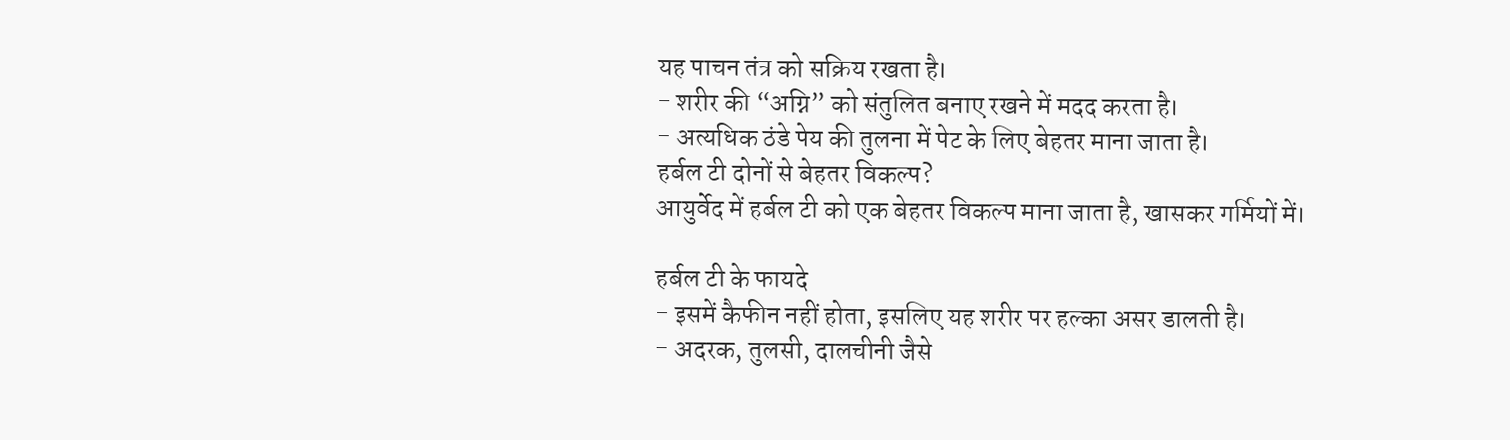यह पाचन तंत्र को सक्रिय रखता है।
- शरीर की “अग्नि” को संतुलित बनाए रखने में मदद करता है।
- अत्यधिक ठंडे पेय की तुलना में पेट के लिए बेहतर माना जाता है।
हर्बल टी दोनों से बेहतर विकल्प?
आयुर्वेद में हर्बल टी को एक बेहतर विकल्प माना जाता है, खासकर गर्मियों में।

हर्बल टी के फायदे
- इसमें कैफीन नहीं होता, इसलिए यह शरीर पर हल्का असर डालती है।
- अदरक, तुलसी, दालचीनी जैसे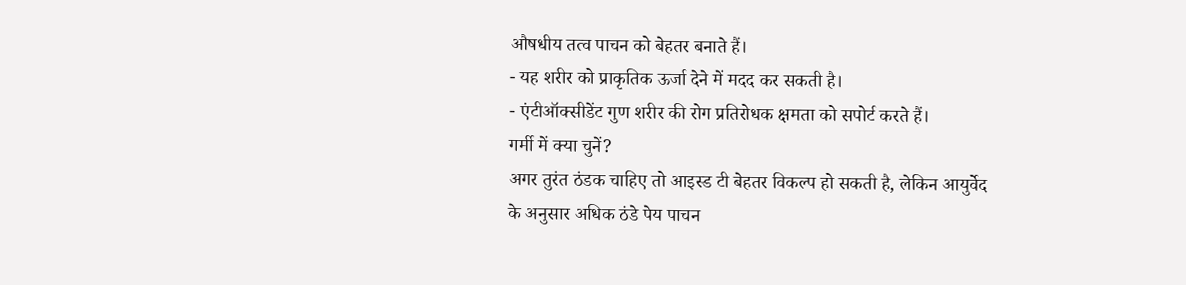औषधीय तत्व पाचन को बेहतर बनाते हैं।
- यह शरीर को प्राकृतिक ऊर्जा देने में मदद कर सकती है।
- एंटीऑक्सीडेंट गुण शरीर की रोग प्रतिरोधक क्षमता को सपोर्ट करते हैं।
गर्मी में क्या चुनें?
अगर तुरंत ठंडक चाहिए तो आइस्ड टी बेहतर विकल्प हो सकती है, लेकिन आयुर्वेद के अनुसार अधिक ठंडे पेय पाचन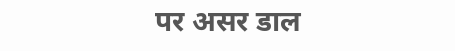पर असर डाल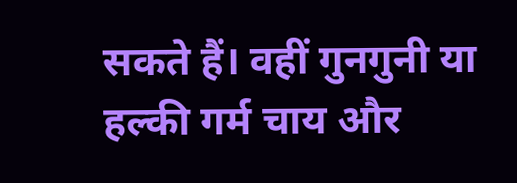सकते हैं। वहीं गुनगुनी या हल्की गर्म चाय और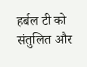हर्बल टी को संतुलित और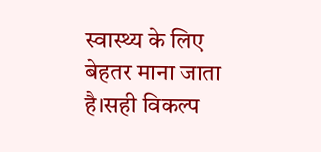स्वास्थ्य के लिए बेहतर माना जाता है।सही विकल्प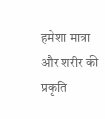हमेशा मात्रा और शरीर की प्रकृति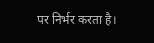पर निर्भर करता है।